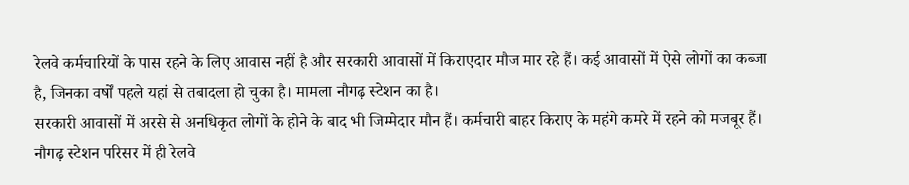रेलवे कर्मचारियों के पास रहने के लिए आवास नहीं है और सरकारी आवासों में किराएदार मौज मार रहे हैं। कई आवासों में ऐसे लोगों का कब्जा है, जिनका वर्षों पहले यहां से तबादला हो चुका है। मामला नौगढ़ स्टेशन का है।
सरकारी आवासों में अरसे से अनधिकृत लोगों के होने के बाद भी जिम्मेदार मौन हैं। कर्मचारी बाहर किराए के महंगे कमरे में रहने को मजबूर हैं। नौगढ़ स्टेशन परिसर में ही रेलवे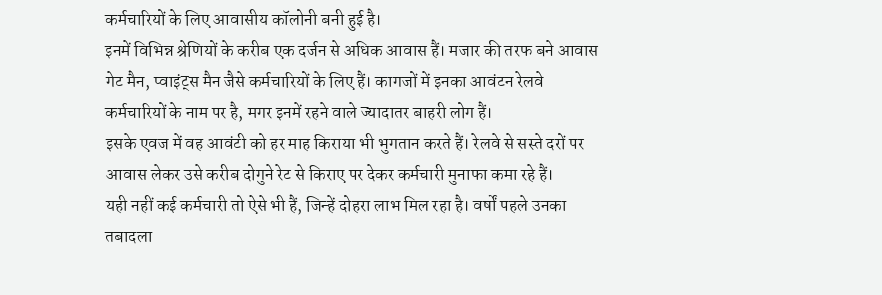कर्मचारियों के लिए आवासीय कॉलोनी बनी हुई है।
इनमें विभिन्न श्रेणियों के करीब एक दर्जन से अधिक आवास हैं। मजार की तरफ बने आवास गेट मैन, प्वाइंट्स मैन जैसे कर्मचारियों के लिए हैं। कागजों में इनका आवंटन रेलवे कर्मचारियों के नाम पर है, मगर इनमें रहने वाले ज्यादातर बाहरी लोग हैं।
इसके एवज में वह आवंटी को हर माह किराया भी भुगतान करते हैं। रेलवे से सस्ते दरों पर आवास लेकर उसे करीब दोगुने रेट से किराए पर देकर कर्मचारी मुनाफा कमा रहे हैं।
यही नहीं कई कर्मचारी तो ऐसे भी हैं, जिन्हें दोहरा लाभ मिल रहा है। वर्षों पहले उनका तबादला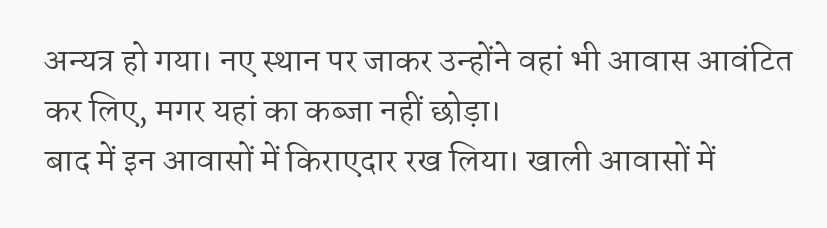अन्यत्र हो गया। नए स्थान पर जाकर उन्होंने वहां भी आवास आवंटित कर लिए, मगर यहां का कब्जा नहीं छोड़ा।
बाद में इन आवासों में किराएदार रख लिया। खाली आवासों में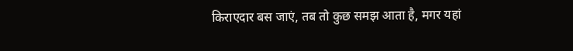किराएदार बस जाएं, तब तो कुछ समझ आता है, मगर यहां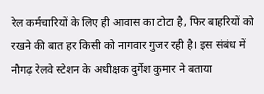रेल कर्मचारियों के लिए ही आवास का टोटा है, फिर बाहरियों को रखने की बात हर किसी को नागवार गुजर रही है। इस संबंध में नौगढ़ रेलवे स्टेशन के अधीक्षक दुर्गेश कुमार ने बताया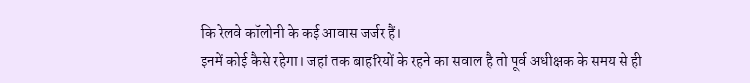कि रेलवे कॉलोनी के कई आवास जर्जर हैं।
इनमें कोई कैसे रहेगा। जहां तक बाहरियों के रहने का सवाल है तो पूर्व अधीक्षक के समय से ही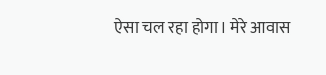ऐसा चल रहा होगा। मेरे आवास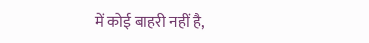में कोई बाहरी नहीं है,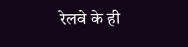रेलवे के ही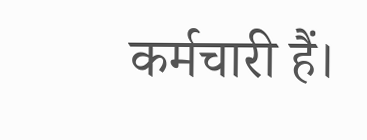कर्मचारी हैं।